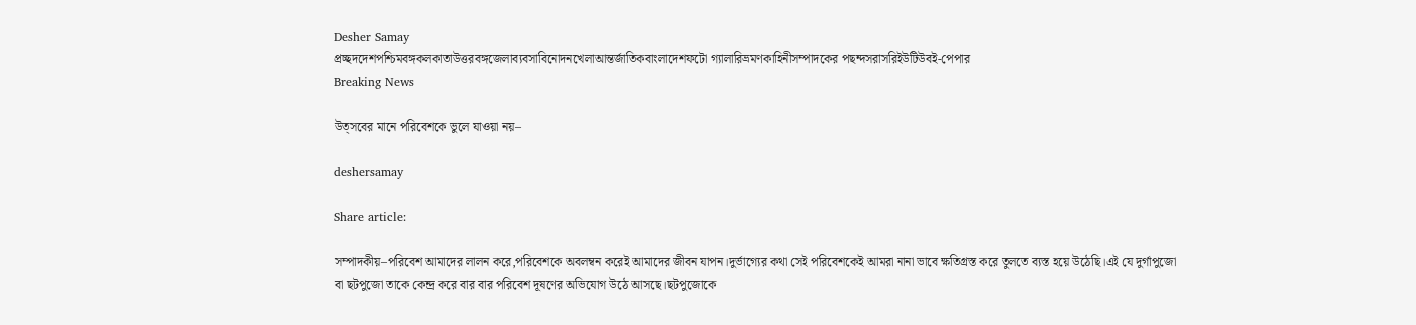Desher Samay
প্রচ্ছদদেশপশ্চিমবঙ্গকলকাতাউত্তরবঙ্গজেলাব্যবসাবিনোদনখেলাআন্তর্জাতিকবাংলাদেশফটো গ্যালারিভ্রমণকাহিনীসম্পাদকের পছন্দসরাসরিইউটিউবই-পেপার
Breaking News

উত্সবের মানে পরিবেশকে ভুলে যাওয়া নয়–

deshersamay

Share article:

সম্পাদকীয়–পরিবেশ আমাদের লালন করে,পরিবেশকে অবলম্বন করেই আমাদের জীবন যাপন।দুর্ভাগ্যের কথা সেই পরিবেশকেই আমরা নানা ভাবে ক্ষতিগ্রস্ত করে তুলতে ব্যস্ত হয়ে উঠেছি।এই যে দুর্গাপুজো বা ছটপুজো তাকে কেন্দ্র করে বার বার পরিবেশ দূষণের অভিযোগ উঠে আসছে।ছটপুজোকে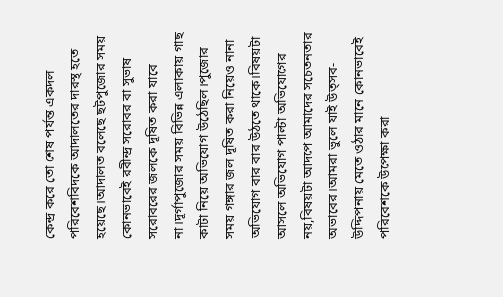কেন্দ্র করে তো শেষ পর্যন্ত একদল পরিবেশবিদকে আদালতের দারস্থ হতে হয়েছে।আদালত বলেছে ছটপুজোর সময় কোনভাবেই রবীন্দ্র সরোবর বা সুভাষ সরোবরের জলকে দূষিত করা যাবে না।দূর্গাপুজোর সময় বিভিন্ন এলাকায় গাছ কাটা নিয়ে অভিযোগ উঠেছিল।পুজোর সময় গঙ্গার জল দূষিত করা নিয়েও নানা অভিযোগ বার বার উঠতে থাকে।বিষয়টা আসলে অভিযোগ পাল্টা অভিযোগের নয়,বিষয়টা আদপে আমাদের সচেতনতার অভাবের।আমরা ভুলে যাই উত্সব-উদ্দিপনায় মেতে ওঠার মানে কোনভাবেই পরিবেশকে উপেক্ষা করা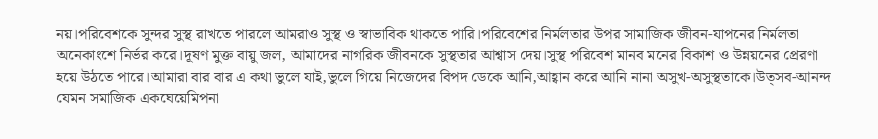নয়।পরিবেশকে সুন্দর সুস্থ রাখতে পারলে আমরাও সুস্থ ও স্বাভাবিক থাকতে পারি।পরিবেশের নির্মলতার উপর সামাজিক জীবন-যাপনের নির্মলতা অনেকাংশে নির্ভর করে।দূষণ মুক্ত বায়ু জল, আমাদের নাগরিক জীবনকে সুস্থতার আশ্বাস দেয়।সুস্থ পরিবেশ মানব মনের বিকাশ ও উন্নয়নের প্রেরণা হয়ে উঠতে পারে।আমারা বার বার এ কথা ভুলে যাই,ভুলে গিয়ে নিজেদের বিপদ ডেকে আনি,আহ্বান করে আনি নানা অসুখ-অসুস্থতাকে।উত্সব-আনন্দ যেমন সমাজিক একঘেয়েমিপনা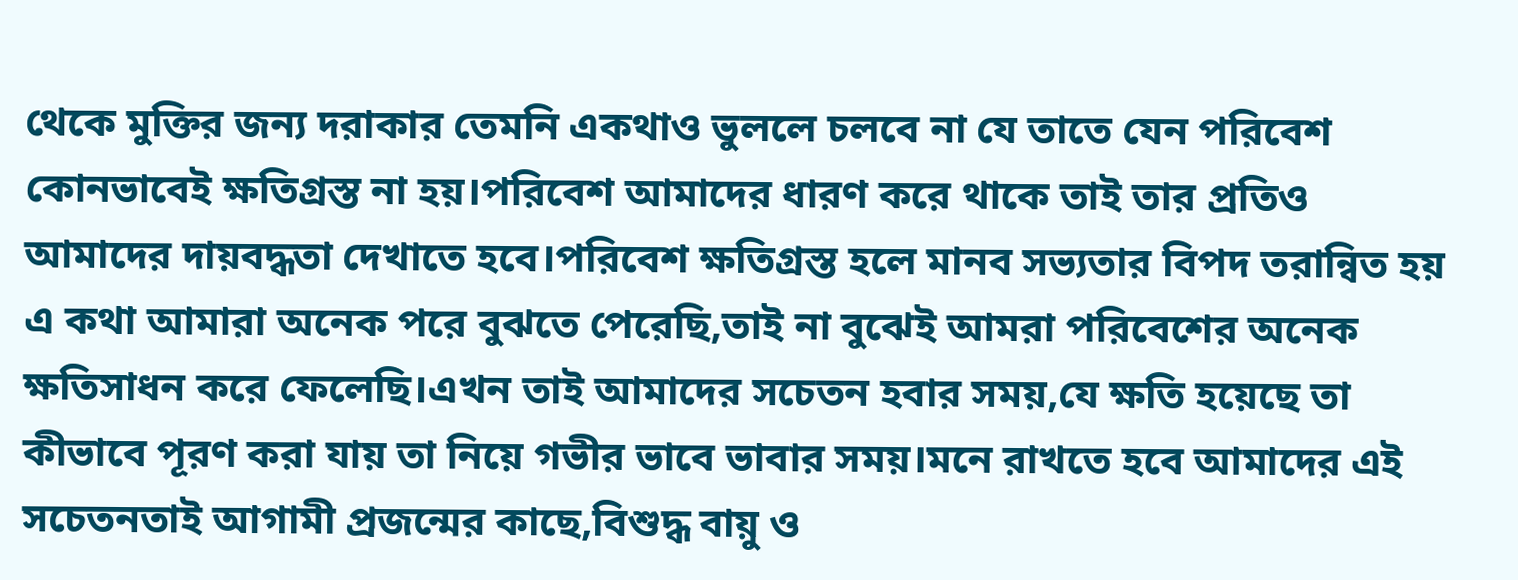থেকে মুক্তির জন্য দরাকার তেমনি একথাও ভুললে চলবে না যে তাতে যেন পরিবেশ কোনভাবেই ক্ষতিগ্রস্ত না হয়।পরিবেশ আমাদের ধারণ করে থাকে তাই তার প্রতিও আমাদের দায়বদ্ধতা দেখাতে হবে।পরিবেশ ক্ষতিগ্রস্ত হলে মানব সভ্যতার বিপদ তরান্বিত হয় এ কথা আমারা অনেক পরে বুঝতে পেরেছি,তাই না বুঝেই আমরা পরিবেশের অনেক ক্ষতিসাধন করে ফেলেছি।এখন তাই আমাদের সচেতন হবার সময়,যে ক্ষতি হয়েছে তা কীভাবে পূরণ করা যায় তা নিয়ে গভীর ভাবে ভাবার সময়।মনে রাখতে হবে আমাদের এই সচেতনতাই আগামী প্রজন্মের কাছে,বিশুদ্ধ বায়ু ও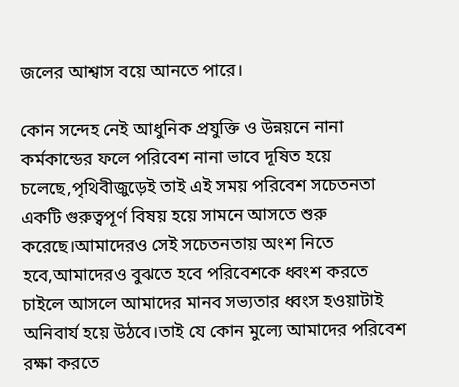জলের আশ্বাস বয়ে আনতে পারে।

কোন সন্দেহ নেই আধুনিক প্রযুক্তি ও উন্নয়নে নানা কর্মকান্ডের ফলে পরিবেশ নানা ভাবে দূষিত হয়ে চলেছে,পৃথিবীজুড়েই তাই এই সময় পরিবেশ সচেতনতা একটি গুরুত্বপূর্ণ বিষয় হয়ে সামনে আসতে শুরু করেছে।আমাদেরও সেই সচেতনতায় অংশ নিতে হবে,আমাদেরও বুঝতে হবে পরিবেশকে ধ্বংশ করতে চাইলে আসলে আমাদের মানব সভ্যতার ধ্বংস হওয়াটাই অনিবার্য হয়ে উঠবে।তাই যে কোন মুল্যে আমাদের পরিবেশ রক্ষা করতে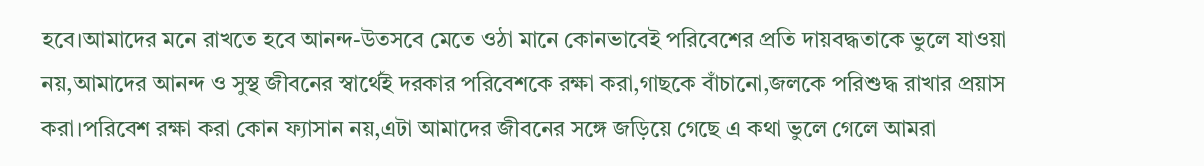হবে।আমাদের মনে রাখতে হবে আনন্দ-উতসবে মেতে ওঠা মানে কোনভাবেই পরিবেশের প্রতি দায়বদ্ধতাকে ভুলে যাওয়া নয়,আমাদের আনন্দ ও সুস্থ জীবনের স্বার্থেই দরকার পরিবেশকে রক্ষা করা,গাছকে বাঁচানো,জলকে পরিশুদ্ধ রাখার প্রয়াস করা।পরিবেশ রক্ষা করা কোন ফ্যাসান নয়,এটা আমাদের জীবনের সঙ্গে জড়িয়ে গেছে এ কথা ভুলে গেলে আমরা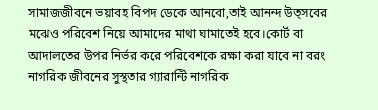সামাজজীবনে ভয়াবহ বিপদ ডেকে আনবো,তাই আনন্দ উত্সবের মঝেও পরিবেশ নিয়ে আমাদের মাথা ঘামাতেই হবে।কোর্ট বা আদালতের উপর নির্ভর করে পরিবেশকে রক্ষা করা যাবে না বরং নাগরিক জীবনের সুস্থতার গ্যারান্টি নাগরিক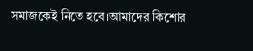সমাজকেই নিতে হবে।আমাদের কিশোর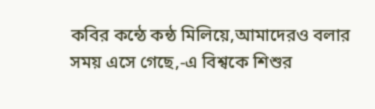কবির কন্ঠে কন্ঠ মিলিয়ে,আমাদেরও বলার সময় এসে গেছে,-এ বিশ্বকে শিশুর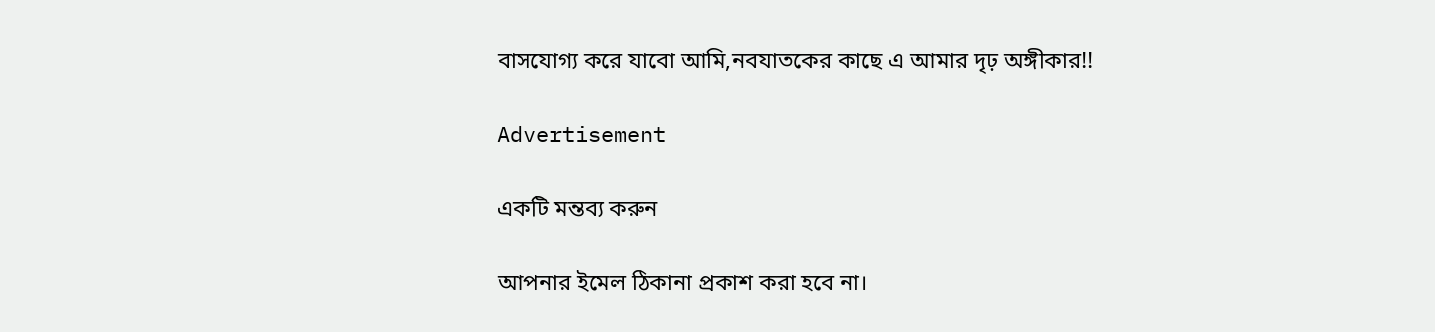বাসযোগ্য করে যাবো আমি,নবযাতকের কাছে এ আমার দৃঢ় অঙ্গীকার!!

Advertisement

একটি মন্তব্য করুন

আপনার ইমেল ঠিকানা প্রকাশ করা হবে না।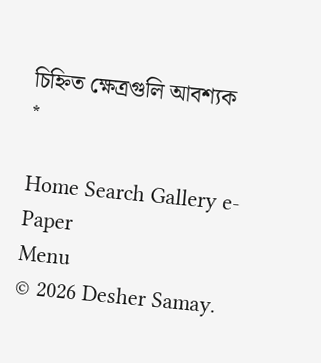চিহ্নিত ক্ষেত্রগুলি আবশ্যক *

Home Search Gallery e-Paper
Menu
© 2026 Desher Samay.